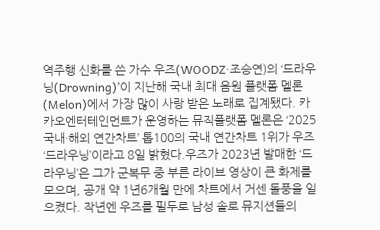역주행 신화를 쓴 가수 우즈(WOODZ·조승연)의 ‘드라우닝(Drowning)’이 지난해 국내 최대 음원 플랫폼 멜론(Melon)에서 가장 많이 사랑 받은 노래로 집계됐다. 카카오엔터테인먼트가 운영하는 뮤직플랫폼 멜론은 ‘2025 국내·해외 연간차트’ 톱100의 국내 연간차트 1위가 우즈 ‘드라우닝’이라고 8일 밝혔다.우즈가 2023년 발매한 ‘드라우닝’은 그가 군복무 중 부른 라이브 영상이 큰 화제를 모으며, 공개 약 1년6개월 만에 차트에서 거센 돌풍을 일으켰다. 작년엔 우즈를 필두로 남성 솔로 뮤지션들의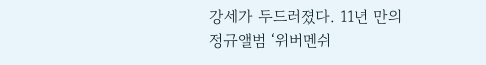강세가 두드러졌다. 11년 만의 정규앨범 ‘위버멘쉬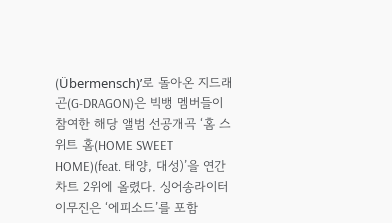(Übermensch)’로 돌아온 지드래곤(G-DRAGON)은 빅뱅 멤버들이 참여한 해당 앨범 선공개곡 ‘홈 스위트 홈(HOME SWEET HOME)(feat. 태양, 대성)’을 연간차트 2위에 올렸다. 싱어송라이터 이무진은 ‘에피소드’를 포함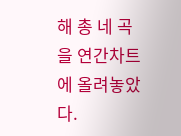해 총 네 곡을 연간차트에 올려놓았다.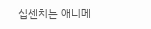십센치는 애니메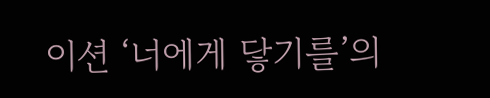이션 ‘너에게 닿기를’의